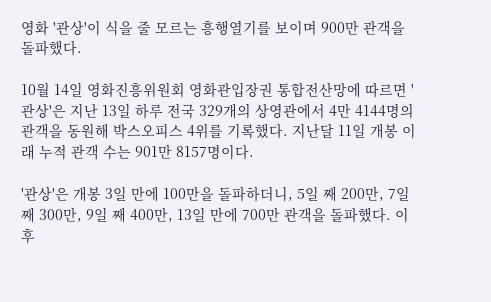영화 '관상'이 식을 줄 모르는 흥행열기를 보이며 900만 관객을 돌파했다.

10월 14일 영화진흥위원회 영화관입장권 통합전산망에 따르면 '관상'은 지난 13일 하루 전국 329개의 상영관에서 4만 4144명의 관객을 동원해 박스오피스 4위를 기록했다. 지난달 11일 개봉 이래 누적 관객 수는 901만 8157명이다.

'관상'은 개봉 3일 만에 100만을 돌파하더니, 5일 째 200만, 7일 째 300만, 9일 째 400만, 13일 만에 700만 관객을 돌파했다. 이후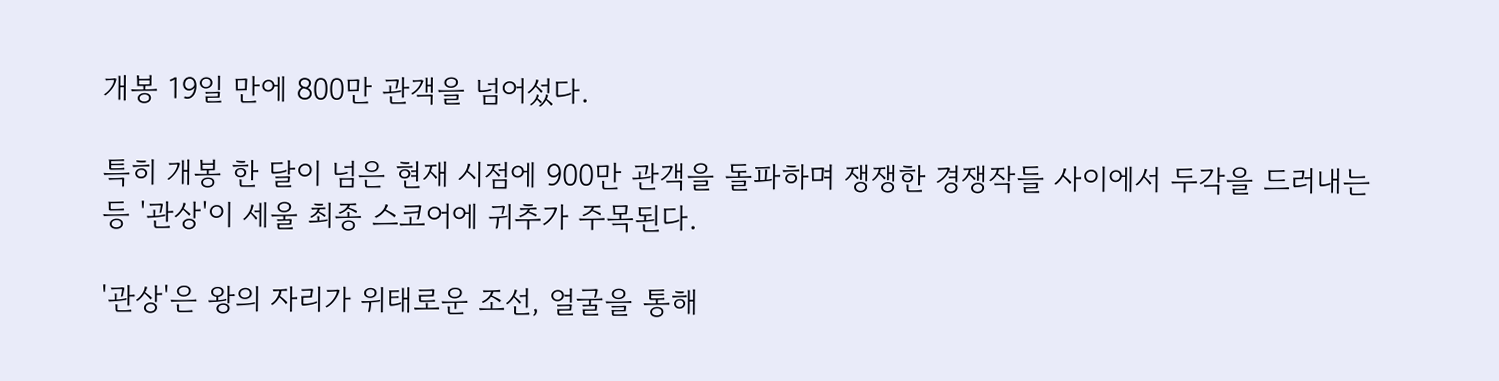개봉 19일 만에 800만 관객을 넘어섰다.

특히 개봉 한 달이 넘은 현재 시점에 900만 관객을 돌파하며 쟁쟁한 경쟁작들 사이에서 두각을 드러내는 등 '관상'이 세울 최종 스코어에 귀추가 주목된다.

'관상'은 왕의 자리가 위태로운 조선, 얼굴을 통해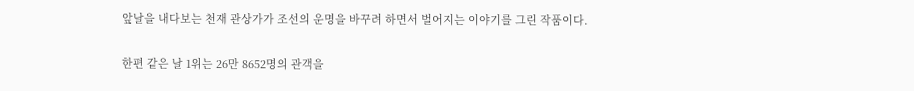앞날을 내다보는 천재 관상가가 조선의 운명을 바꾸려 하면서 벌어지는 이야기를 그린 작품이다.

한편 같은 날 1위는 26만 8652명의 관객을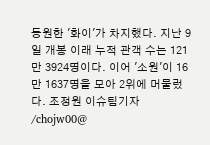동원한 '화이'가 차지했다. 지난 9일 개봉 이래 누적 관객 수는 121만 3924명이다. 이어 '소원'이 16만 1637명을 모아 2위에 머물렀다. 조정원 이슈팀기자 /chojw00@